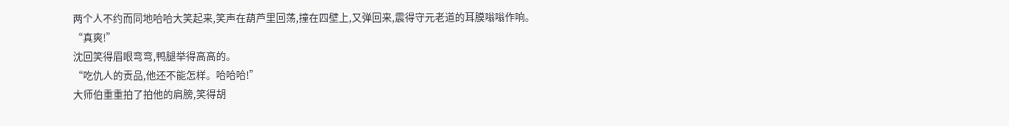两个人不约而同地哈哈大笑起来,笑声在葫芦里回荡,撞在四壁上,又弹回来,震得守元老道的耳膜嗡嗡作响。
“真爽!”
沈回笑得眉眼弯弯,鸭腿举得高高的。
“吃仇人的贡品,他还不能怎样。哈哈哈!”
大师伯重重拍了拍他的肩膀,笑得胡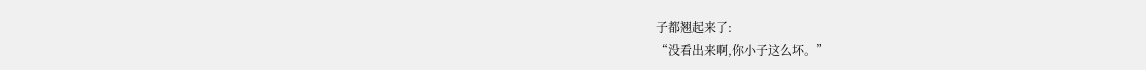子都翘起来了:
“没看出来啊,你小子这么坏。”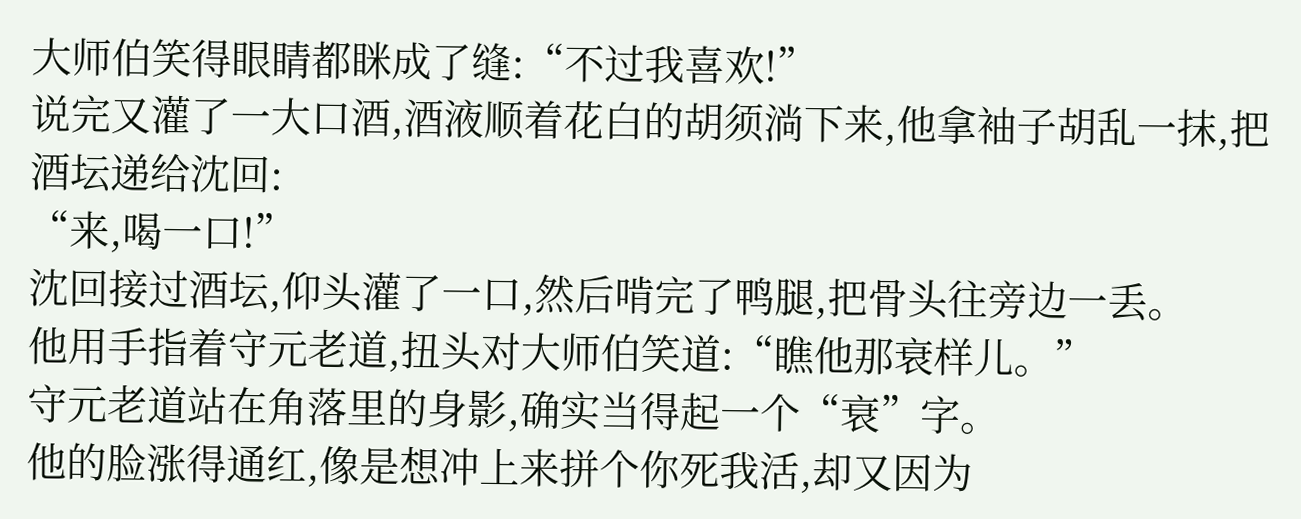大师伯笑得眼睛都眯成了缝:“不过我喜欢!”
说完又灌了一大口酒,酒液顺着花白的胡须淌下来,他拿袖子胡乱一抹,把酒坛递给沈回:
“来,喝一口!”
沈回接过酒坛,仰头灌了一口,然后啃完了鸭腿,把骨头往旁边一丢。
他用手指着守元老道,扭头对大师伯笑道:“瞧他那衰样儿。”
守元老道站在角落里的身影,确实当得起一个“衰”字。
他的脸涨得通红,像是想冲上来拼个你死我活,却又因为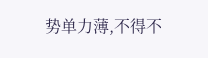势单力薄,不得不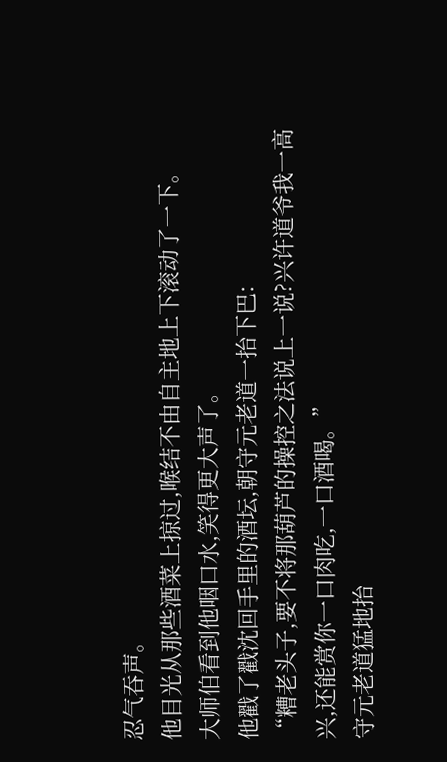忍气吞声。
他目光从那些酒菜上掠过,喉结不由自主地上下滚动了一下。
大师伯看到他咽口水,笑得更大声了。
他戳了戳沈回手里的酒坛,朝守元老道一抬下巴:
“糟老头子,要不将那葫芦的操控之法说上一说?兴许道爷我一高兴,还能赏你一口肉吃,一口酒喝。”
守元老道猛地抬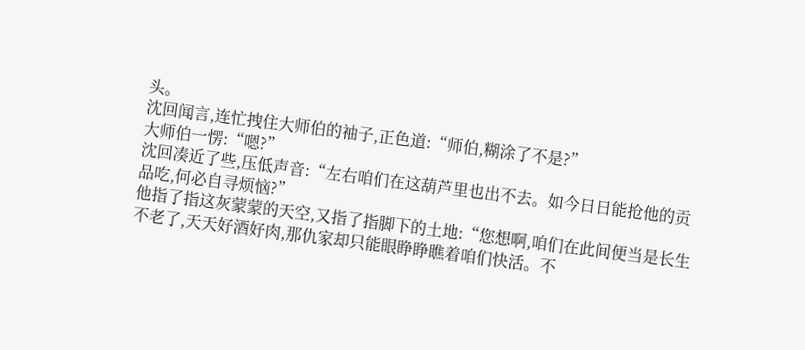头。
沈回闻言,连忙拽住大师伯的袖子,正色道:“师伯,糊涂了不是?”
大师伯一愣:“嗯?”
沈回凑近了些,压低声音:“左右咱们在这葫芦里也出不去。如今日日能抢他的贡品吃,何必自寻烦恼?”
他指了指这灰蒙蒙的天空,又指了指脚下的土地:“您想啊,咱们在此间便当是长生不老了,天天好酒好肉,那仇家却只能眼睁睁瞧着咱们快活。不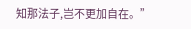知那法子,岂不更加自在。”